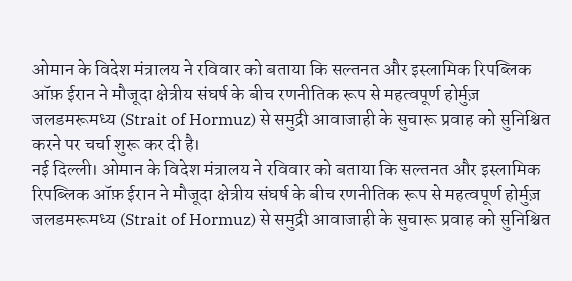ओमान के विदेश मंत्रालय ने रविवार को बताया कि सल्तनत और इस्लामिक रिपब्लिक ऑफ़ ईरान ने मौजूदा क्षेत्रीय संघर्ष के बीच रणनीतिक रूप से महत्वपूर्ण होर्मुज़ जलडमरूमध्य (Strait of Hormuz) से समुद्री आवाजाही के सुचारू प्रवाह को सुनिश्चित करने पर चर्चा शुरू कर दी है।
नई दिल्ली। ओमान के विदेश मंत्रालय ने रविवार को बताया कि सल्तनत और इस्लामिक रिपब्लिक ऑफ़ ईरान ने मौजूदा क्षेत्रीय संघर्ष के बीच रणनीतिक रूप से महत्वपूर्ण होर्मुज़ जलडमरूमध्य (Strait of Hormuz) से समुद्री आवाजाही के सुचारू प्रवाह को सुनिश्चित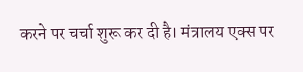करने पर चर्चा शुरू कर दी है। मंत्रालय एक्स पर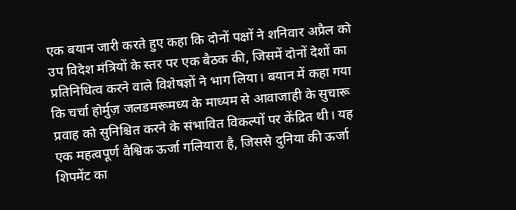एक बयान जारी करते हुए कहा कि दोनों पक्षों ने शनिवार अप्रैल को उप विदेश मंत्रियों के स्तर पर एक बैठक की, जिसमें दोनों देशों का प्रतिनिधित्व करने वाले विशेषज्ञों ने भाग लिया। बयान में कहा गया कि चर्चा होर्मुज़ जलडमरूमध्य के माध्यम से आवाजाही के सुचारू प्रवाह को सुनिश्चित करने के संभावित विकल्पों पर केंद्रित थी। यह एक महत्वपूर्ण वैश्विक ऊर्जा गलियारा है, जिससे दुनिया की ऊर्जा शिपमेंट का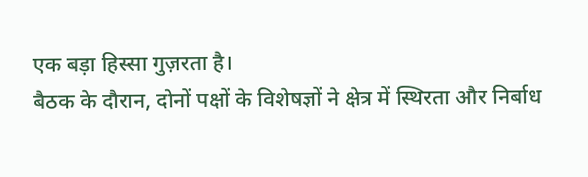एक बड़ा हिस्सा गुज़रता है।
बैठक के दौरान, दोनों पक्षों के विशेषज्ञों ने क्षेत्र में स्थिरता और निर्बाध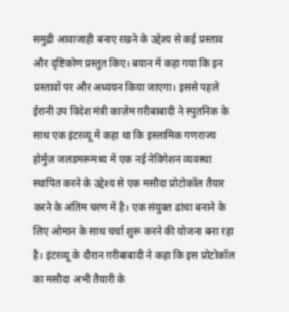समुद्री आवाजाही बनाए रखने के उद्देश्य से कई प्रस्ताव और दृष्टिकोण प्रस्तुत किए। बयान में कहा गया कि इन प्रस्तावों पर और अध्ययन किया जाएगा। इससे पहले ईरानी उप विदेश मंत्री काज़ेम ग़रीबाबादी ने स्पुतनिक के साथ एक इंटरव्यू में कहा था कि इस्लामिक गणराज्य होर्मुज़ जलडमरूमध्य में एक नई नेविगेशन व्यवस्था स्थापित करने के उद्देश्य से एक मसौदा प्रोटोकॉल तैयार करने के अंतिम चरण में है। एक संयुक्त ढांचा बनाने के लिए ओमान के साथ चर्चा शुरू करने की योजना बना रहा है। इंटरव्यू के दौरान ग़रीबाबादी ने कहा कि इस प्रोटोकॉल का मसौदा अभी तैयारी के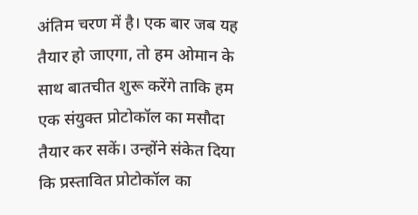अंतिम चरण में है। एक बार जब यह तैयार हो जाएगा, तो हम ओमान के साथ बातचीत शुरू करेंगे ताकि हम एक संयुक्त प्रोटोकॉल का मसौदा तैयार कर सकें। उन्होंने संकेत दिया कि प्रस्तावित प्रोटोकॉल का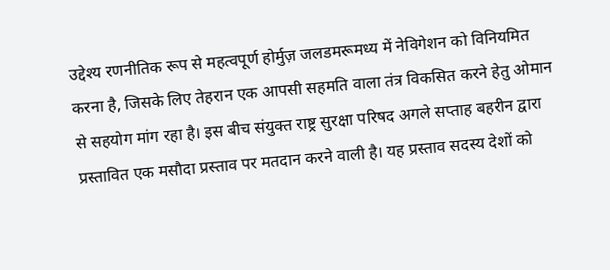उद्देश्य रणनीतिक रूप से महत्वपूर्ण होर्मुज़ जलडमरूमध्य में नेविगेशन को विनियमित करना है, जिसके लिए तेहरान एक आपसी सहमति वाला तंत्र विकसित करने हेतु ओमान से सहयोग मांग रहा है। इस बीच संयुक्त राष्ट्र सुरक्षा परिषद अगले सप्ताह बहरीन द्वारा प्रस्तावित एक मसौदा प्रस्ताव पर मतदान करने वाली है। यह प्रस्ताव सदस्य देशों को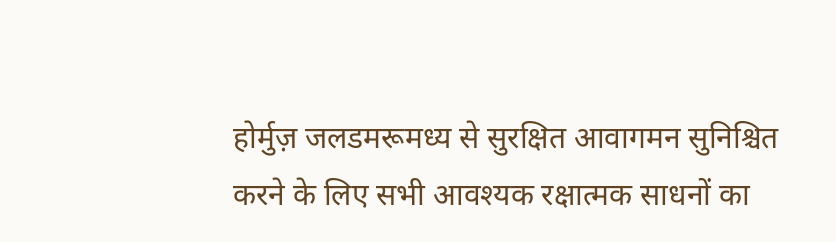होर्मुज़ जलडमरूमध्य से सुरक्षित आवागमन सुनिश्चित करने के लिए सभी आवश्यक रक्षात्मक साधनों का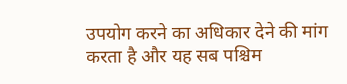उपयोग करने का अधिकार देने की मांग करता है और यह सब पश्चिम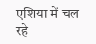एशिया में चल रहे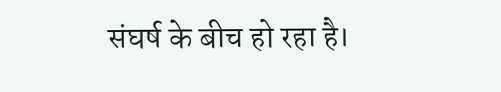संघर्ष के बीच हो रहा है।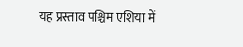यह प्रस्ताव पश्चिम एशिया में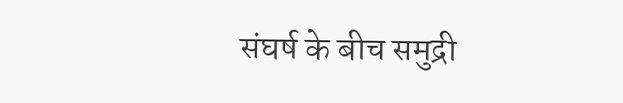संघर्ष के बीच समुद्री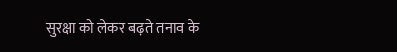सुरक्षा को लेकर बढ़ते तनाव के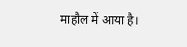माहौल में आया है।